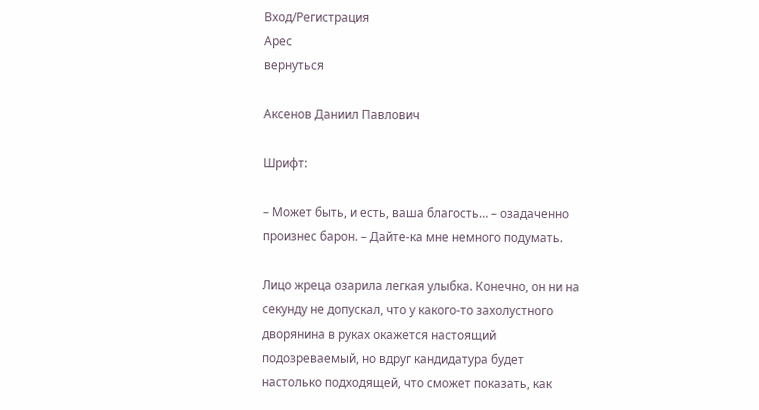Вход/Регистрация
Арес
вернуться

Аксенов Даниил Павлович

Шрифт:

– Может быть, и есть, ваша благость… – озадаченно произнес барон. – Дайте-ка мне немного подумать.

Лицо жреца озарила легкая улыбка. Конечно, он ни на секунду не допускал, что у какого-то захолустного дворянина в руках окажется настоящий подозреваемый, но вдруг кандидатура будет настолько подходящей, что сможет показать, как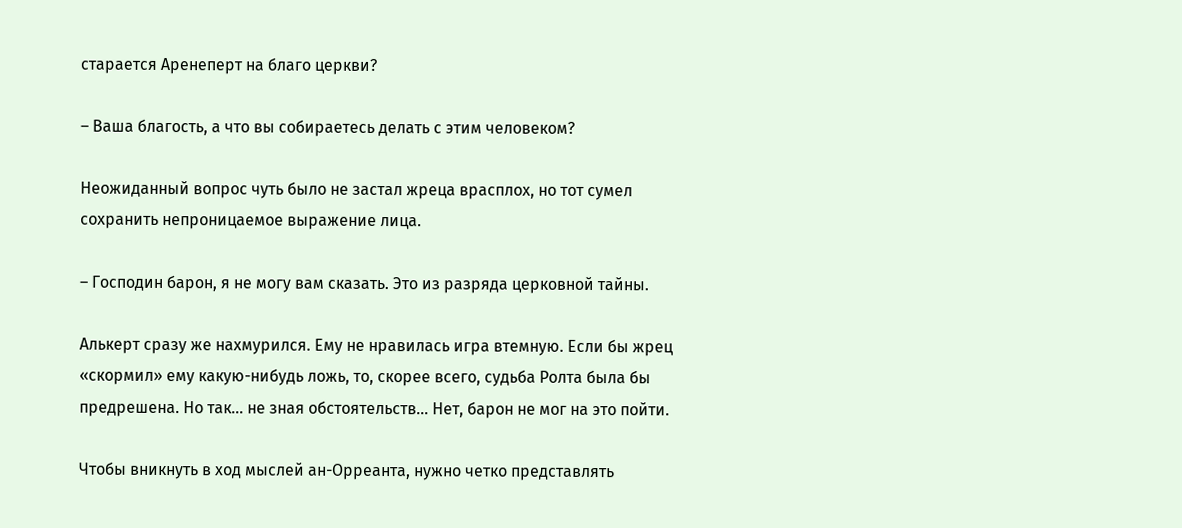старается Аренеперт на благо церкви?

– Ваша благость, а что вы собираетесь делать с этим человеком?

Неожиданный вопрос чуть было не застал жреца врасплох, но тот сумел сохранить непроницаемое выражение лица.

– Господин барон, я не могу вам сказать. Это из разряда церковной тайны.

Алькерт сразу же нахмурился. Ему не нравилась игра втемную. Если бы жрец «скормил» ему какую-нибудь ложь, то, скорее всего, судьба Ролта была бы предрешена. Но так… не зная обстоятельств… Нет, барон не мог на это пойти.

Чтобы вникнуть в ход мыслей ан-Орреанта, нужно четко представлять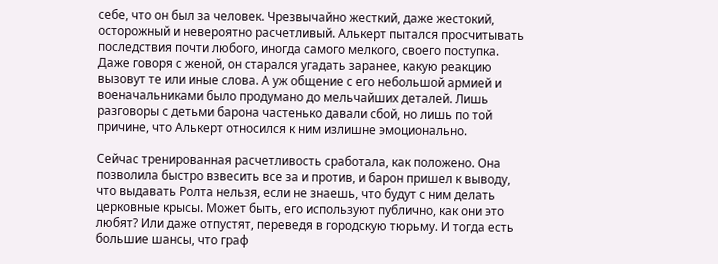себе, что он был за человек. Чрезвычайно жесткий, даже жестокий, осторожный и невероятно расчетливый. Алькерт пытался просчитывать последствия почти любого, иногда самого мелкого, своего поступка. Даже говоря с женой, он старался угадать заранее, какую реакцию вызовут те или иные слова. А уж общение с его небольшой армией и военачальниками было продумано до мельчайших деталей. Лишь разговоры с детьми барона частенько давали сбой, но лишь по той причине, что Алькерт относился к ним излишне эмоционально.

Сейчас тренированная расчетливость сработала, как положено. Она позволила быстро взвесить все за и против, и барон пришел к выводу, что выдавать Ролта нельзя, если не знаешь, что будут с ним делать церковные крысы. Может быть, его используют публично, как они это любят? Или даже отпустят, переведя в городскую тюрьму. И тогда есть большие шансы, что граф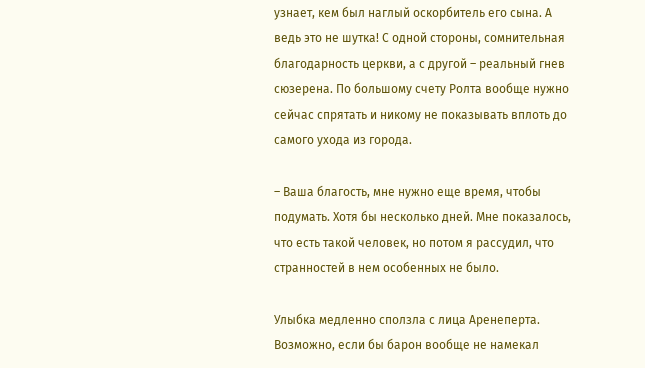узнает, кем был наглый оскорбитель его сына. А ведь это не шутка! С одной стороны, сомнительная благодарность церкви, а с другой – реальный гнев сюзерена. По большому счету Ролта вообще нужно сейчас спрятать и никому не показывать вплоть до самого ухода из города.

– Ваша благость, мне нужно еще время, чтобы подумать. Хотя бы несколько дней. Мне показалось, что есть такой человек, но потом я рассудил, что странностей в нем особенных не было.

Улыбка медленно сползла с лица Аренеперта. Возможно, если бы барон вообще не намекал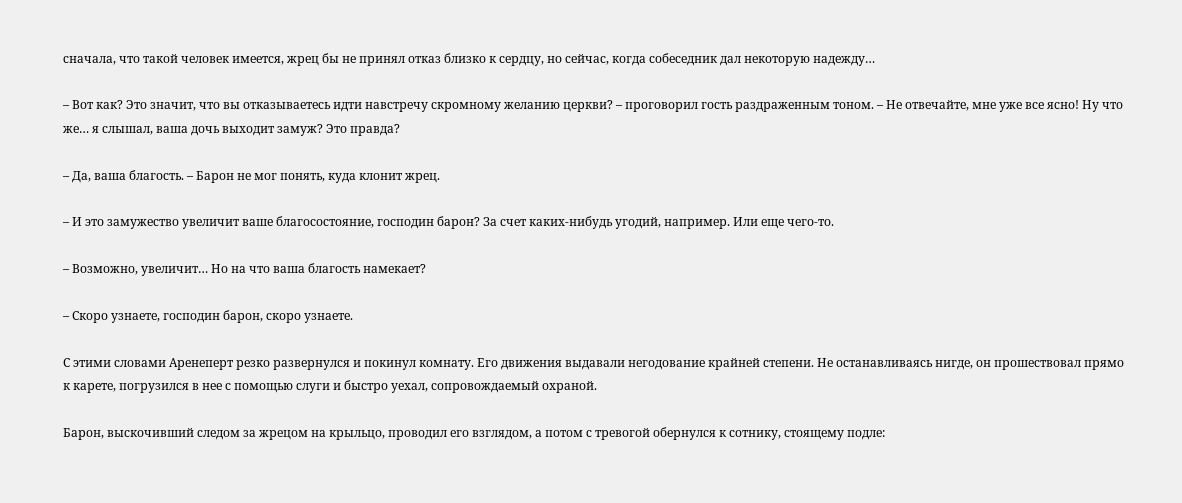сначала, что такой человек имеется, жрец бы не принял отказ близко к сердцу, но сейчас, когда собеседник дал некоторую надежду…

– Вот как? Это значит, что вы отказываетесь идти навстречу скромному желанию церкви? – проговорил гость раздраженным тоном. – Не отвечайте, мне уже все ясно! Ну что же… я слышал, ваша дочь выходит замуж? Это правда?

– Да, ваша благость. – Барон не мог понять, куда клонит жрец.

– И это замужество увеличит ваше благосостояние, господин барон? За счет каких-нибудь угодий, например. Или еще чего-то.

– Возможно, увеличит… Но на что ваша благость намекает?

– Скоро узнаете, господин барон, скоро узнаете.

С этими словами Аренеперт резко развернулся и покинул комнату. Его движения выдавали негодование крайней степени. Не останавливаясь нигде, он прошествовал прямо к карете, погрузился в нее с помощью слуги и быстро уехал, сопровождаемый охраной.

Барон, выскочивший следом за жрецом на крыльцо, проводил его взглядом, а потом с тревогой обернулся к сотнику, стоящему подле: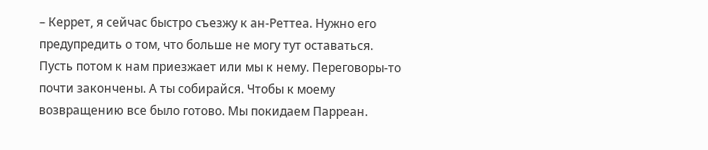– Керрет, я сейчас быстро съезжу к ан-Реттеа. Нужно его предупредить о том, что больше не могу тут оставаться. Пусть потом к нам приезжает или мы к нему. Переговоры-то почти закончены. А ты собирайся. Чтобы к моему возвращению все было готово. Мы покидаем Парреан.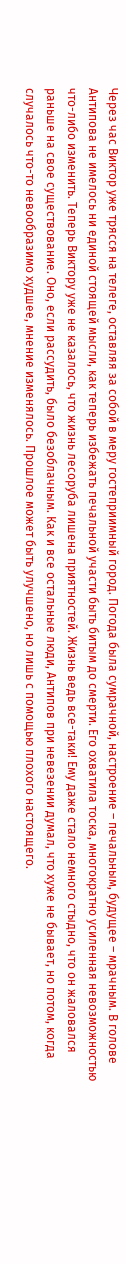Через час Виктор уже трясся на телеге, оставляя за собой в меру гостеприимный город. Погода была сумрачной, настроение – печальным, будущее – мрачным. В голове Антипова не имелось ни единой стоящей мысли, как теперь избежать печальной участи быть битым до смерти. Его охватила тоска, многократно усиленная невозможностью что-либо изменить. Теперь Виктору уже не казалось, что жизнь лесоруба лишена приятностей. Жизнь ведь все-таки! Ему даже стало немного стыдно, что он жаловался раньше на свое существование. Оно, если рассудить, было безоблачным. Как и все остальные люди, Антипов при невезении думал, что хуже не бывает, но потом, когда случалось что-то невообразимо худшее, мнение изменялось. Прошлое может быть улучшено, но лишь с помощью плохого настоящего.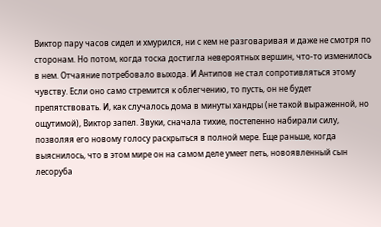Виктор пару часов сидел и хмурился, ни с кем не разговаривая и даже не смотря по сторонам. Но потом, когда тоска достигла невероятных вершин, что-то изменилось в нем. Отчаяние потребовало выхода. И Антипов не стал сопротивляться этому чувству. Если оно само стремится к облегчению, то пусть, он не будет препятствовать. И, как случалось дома в минуты хандры (не такой выраженной, но ощутимой), Виктор запел. Звуки, сначала тихие, постепенно набирали силу, позволяя его новому голосу раскрыться в полной мере. Еще раньше, когда выяснилось, что в этом мире он на самом деле умеет петь, новоявленный сын лесоруба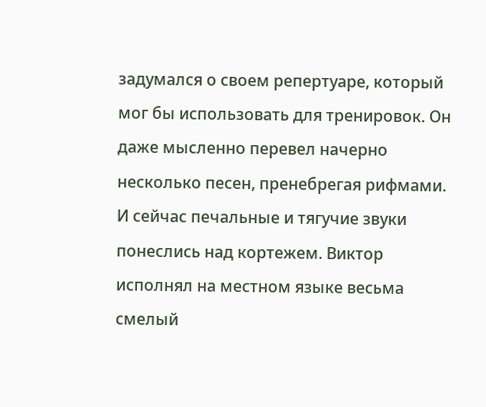задумался о своем репертуаре, который мог бы использовать для тренировок. Он даже мысленно перевел начерно несколько песен, пренебрегая рифмами. И сейчас печальные и тягучие звуки понеслись над кортежем. Виктор исполнял на местном языке весьма смелый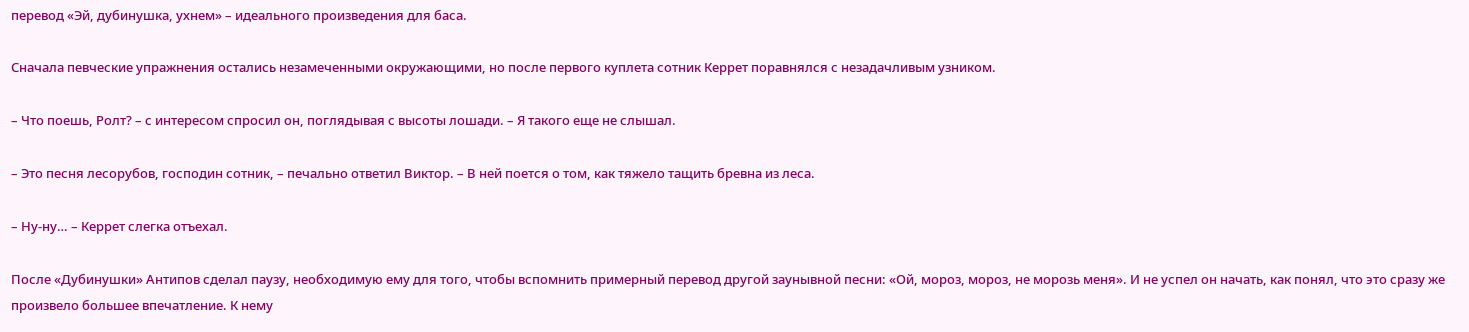перевод «Эй, дубинушка, ухнем» – идеального произведения для баса.

Сначала певческие упражнения остались незамеченными окружающими, но после первого куплета сотник Керрет поравнялся с незадачливым узником.

– Что поешь, Ролт? – с интересом спросил он, поглядывая с высоты лошади. – Я такого еще не слышал.

– Это песня лесорубов, господин сотник, – печально ответил Виктор. – В ней поется о том, как тяжело тащить бревна из леса.

– Ну-ну… – Керрет слегка отъехал.

После «Дубинушки» Антипов сделал паузу, необходимую ему для того, чтобы вспомнить примерный перевод другой заунывной песни: «Ой, мороз, мороз, не морозь меня». И не успел он начать, как понял, что это сразу же произвело большее впечатление. К нему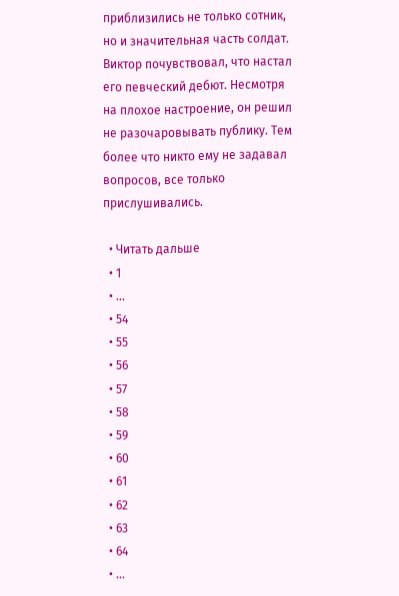приблизились не только сотник, но и значительная часть солдат. Виктор почувствовал, что настал его певческий дебют. Несмотря на плохое настроение, он решил не разочаровывать публику. Тем более что никто ему не задавал вопросов, все только прислушивались.

  • Читать дальше
  • 1
  • ...
  • 54
  • 55
  • 56
  • 57
  • 58
  • 59
  • 60
  • 61
  • 62
  • 63
  • 64
  • ...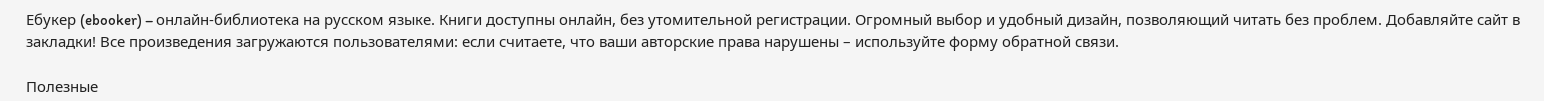Ебукер (ebooker) – онлайн-библиотека на русском языке. Книги доступны онлайн, без утомительной регистрации. Огромный выбор и удобный дизайн, позволяющий читать без проблем. Добавляйте сайт в закладки! Все произведения загружаются пользователями: если считаете, что ваши авторские права нарушены – используйте форму обратной связи.

Полезные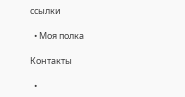ссылки

  • Моя полка

Контакты

  •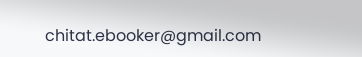chitat.ebooker@gmail.com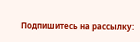Подпишитесь на рассылку: